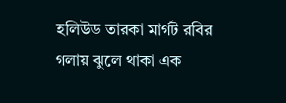হলিউড তারকা মার্গট রবির গলায় ঝুলে থাকা এক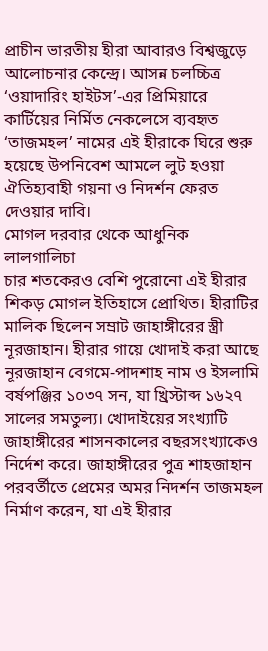প্রাচীন ভারতীয় হীরা আবারও বিশ্বজুড়ে আলোচনার কেন্দ্রে। আসন্ন চলচ্চিত্র ‘ওয়াদারিং হাইটস’-এর প্রিমিয়ারে কার্টিয়ের নির্মিত নেকলেসে ব্যবহৃত ‘তাজমহল’ নামের এই হীরাকে ঘিরে শুরু হয়েছে উপনিবেশ আমলে লুট হওয়া ঐতিহ্যবাহী গয়না ও নিদর্শন ফেরত দেওয়ার দাবি।
মোগল দরবার থেকে আধুনিক লালগালিচা
চার শতকেরও বেশি পুরোনো এই হীরার শিকড় মোগল ইতিহাসে প্রোথিত। হীরাটির মালিক ছিলেন সম্রাট জাহাঙ্গীরের স্ত্রী নূরজাহান। হীরার গায়ে খোদাই করা আছে নূরজাহান বেগমে-পাদশাহ নাম ও ইসলামি বর্ষপঞ্জির ১০৩৭ সন, যা খ্রিস্টাব্দ ১৬২৭ সালের সমতুল্য। খোদাইয়ের সংখ্যাটি জাহাঙ্গীরের শাসনকালের বছরসংখ্যাকেও নির্দেশ করে। জাহাঙ্গীরের পুত্র শাহজাহান পরবর্তীতে প্রেমের অমর নিদর্শন তাজমহল নির্মাণ করেন, যা এই হীরার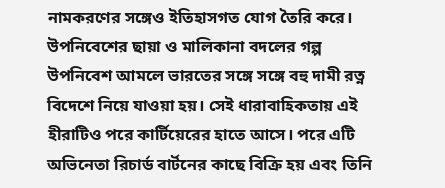নামকরণের সঙ্গেও ইতিহাসগত যোগ তৈরি করে।
উপনিবেশের ছায়া ও মালিকানা বদলের গল্প
উপনিবেশ আমলে ভারতের সঙ্গে সঙ্গে বহু দামী রত্ন বিদেশে নিয়ে যাওয়া হয়। সেই ধারাবাহিকতায় এই হীরাটিও পরে কার্টিয়েরের হাতে আসে। পরে এটি অভিনেতা রিচার্ড বার্টনের কাছে বিক্রি হয় এবং তিনি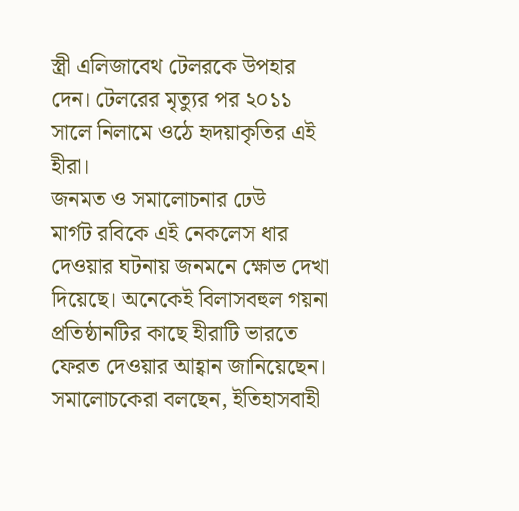স্ত্রী এলিজাবেথ টেলরকে উপহার দেন। টেলরের মৃত্যুর পর ২০১১ সালে নিলামে ওঠে হৃদয়াকৃতির এই হীরা।
জনমত ও সমালোচনার ঢেউ
মার্গট রবিকে এই নেকলেস ধার দেওয়ার ঘটনায় জনমনে ক্ষোভ দেখা দিয়েছে। অনেকেই বিলাসবহুল গয়না প্রতিষ্ঠানটির কাছে হীরাটি ভারতে ফেরত দেওয়ার আহ্বান জানিয়েছেন। সমালোচকেরা বলছেন, ইতিহাসবাহী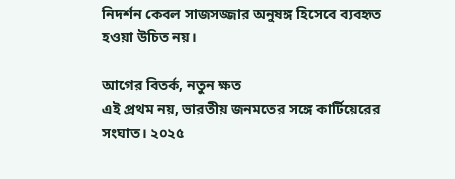নিদর্শন কেবল সাজসজ্জার অনুষঙ্গ হিসেবে ব্যবহৃত হওয়া উচিত নয়।

আগের বিতর্ক, নতুন ক্ষত
এই প্রথম নয়, ভারতীয় জনমতের সঙ্গে কার্টিয়েরের সংঘাত। ২০২৫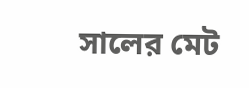সালের মেট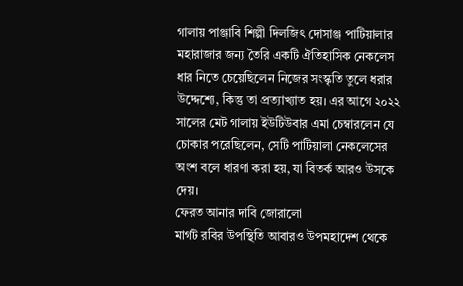গালায় পাঞ্জাবি শিল্পী দিলজিৎ দোসাঞ্জ পাটিয়ালার মহারাজার জন্য তৈরি একটি ঐতিহাসিক নেকলেস ধার নিতে চেয়েছিলেন নিজের সংস্কৃতি তুলে ধরার উদ্দেশ্যে, কিন্তু তা প্রত্যাখ্যাত হয়। এর আগে ২০২২ সালের মেট গালায় ইউটিউবার এমা চেম্বারলেন যে চোকার পরেছিলেন, সেটি পাটিয়ালা নেকলেসের অংশ বলে ধারণা করা হয়, যা বিতর্ক আরও উসকে দেয়।
ফেরত আনার দাবি জোরালো
মার্গট রবির উপস্থিতি আবারও উপমহাদেশ থেকে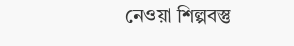নেওয়া শিল্পবস্তু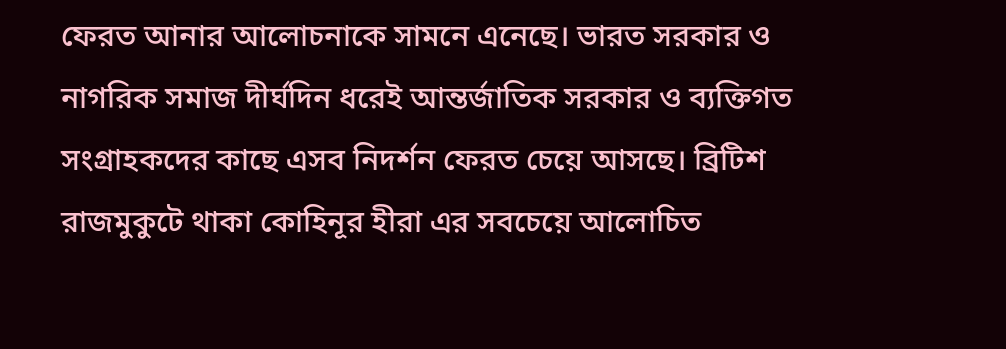ফেরত আনার আলোচনাকে সামনে এনেছে। ভারত সরকার ও নাগরিক সমাজ দীর্ঘদিন ধরেই আন্তর্জাতিক সরকার ও ব্যক্তিগত সংগ্রাহকদের কাছে এসব নিদর্শন ফেরত চেয়ে আসছে। ব্রিটিশ রাজমুকুটে থাকা কোহিনূর হীরা এর সবচেয়ে আলোচিত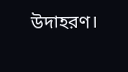উদাহরণ।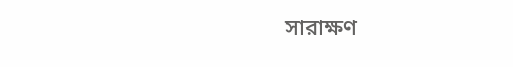সারাক্ষণ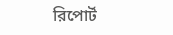রিপোর্ট